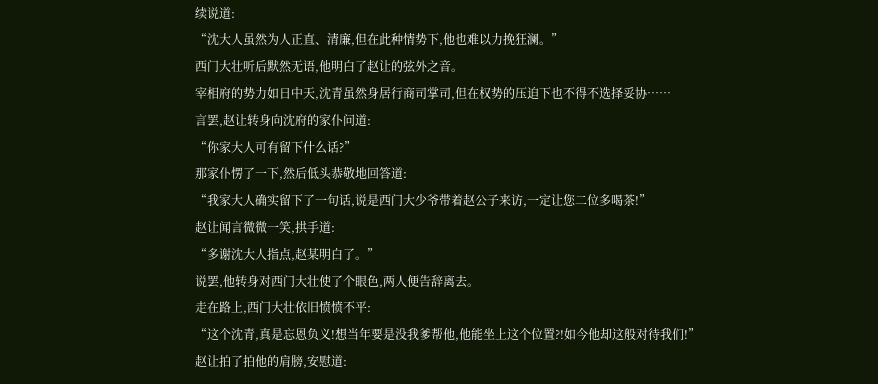续说道:
“沈大人虽然为人正直、清廉,但在此种情势下,他也难以力挽狂澜。”
西门大壮听后默然无语,他明白了赵让的弦外之音。
宰相府的势力如日中天,沈青虽然身居行商司掌司,但在权势的压迫下也不得不选择妥协……
言罢,赵让转身向沈府的家仆问道:
“你家大人可有留下什么话?”
那家仆愣了一下,然后低头恭敬地回答道:
“我家大人确实留下了一句话,说是西门大少爷带着赵公子来访,一定让您二位多喝茶!”
赵让闻言微微一笑,拱手道:
“多谢沈大人指点,赵某明白了。”
说罢,他转身对西门大壮使了个眼色,两人便告辞离去。
走在路上,西门大壮依旧愤愤不平:
“这个沈青,真是忘恩负义!想当年要是没我爹帮他,他能坐上这个位置?!如今他却这般对待我们!”
赵让拍了拍他的肩膀,安慰道: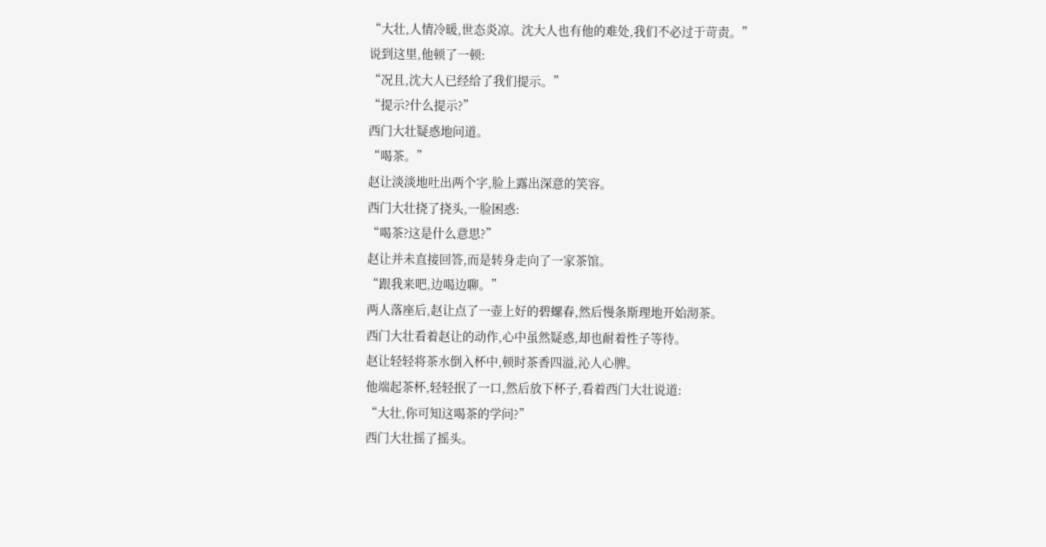“大壮,人情冷暖,世态炎凉。沈大人也有他的难处,我们不必过于苛责。”
说到这里,他顿了一顿:
“况且,沈大人已经给了我们提示。”
“提示?什么提示?”
西门大壮疑惑地问道。
“喝茶。”
赵让淡淡地吐出两个字,脸上露出深意的笑容。
西门大壮挠了挠头,一脸困惑:
“喝茶?这是什么意思?”
赵让并未直接回答,而是转身走向了一家茶馆。
“跟我来吧,边喝边聊。”
两人落座后,赵让点了一壶上好的碧螺春,然后慢条斯理地开始沏茶。
西门大壮看着赵让的动作,心中虽然疑惑,却也耐着性子等待。
赵让轻轻将茶水倒入杯中,顿时茶香四溢,沁人心脾。
他端起茶杯,轻轻抿了一口,然后放下杯子,看着西门大壮说道:
“大壮,你可知这喝茶的学问?”
西门大壮摇了摇头。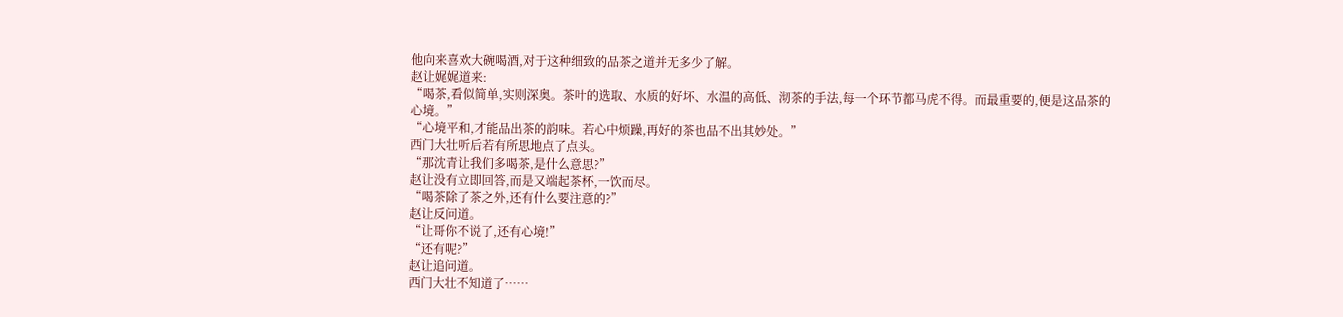他向来喜欢大碗喝酒,对于这种细致的品茶之道并无多少了解。
赵让娓娓道来:
“喝茶,看似简单,实则深奥。茶叶的选取、水质的好坏、水温的高低、沏茶的手法,每一个环节都马虎不得。而最重要的,便是这品茶的
心境。”
“心境平和,才能品出茶的韵味。若心中烦躁,再好的茶也品不出其妙处。”
西门大壮听后若有所思地点了点头。
“那沈青让我们多喝茶,是什么意思?”
赵让没有立即回答,而是又端起茶杯,一饮而尽。
“喝茶除了茶之外,还有什么要注意的?”
赵让反问道。
“让哥你不说了,还有心境!”
“还有呢?”
赵让追问道。
西门大壮不知道了……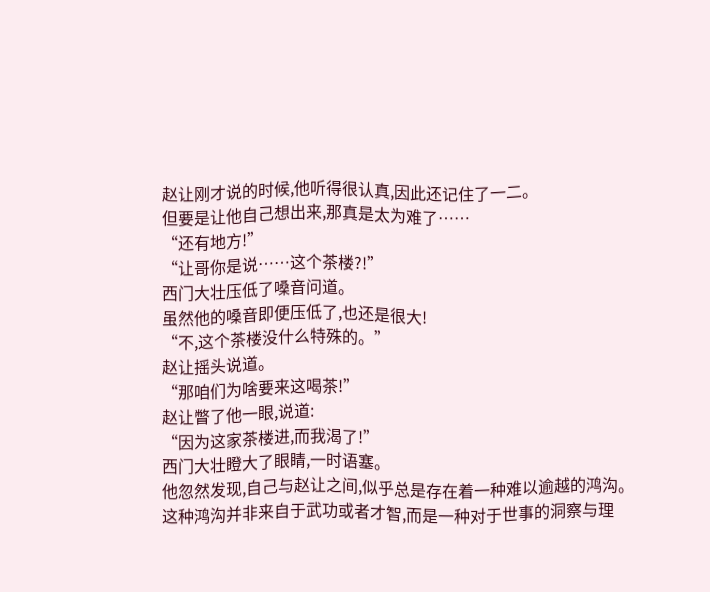赵让刚才说的时候,他听得很认真,因此还记住了一二。
但要是让他自己想出来,那真是太为难了……
“还有地方!”
“让哥你是说……这个茶楼?!”
西门大壮压低了嗓音问道。
虽然他的嗓音即便压低了,也还是很大!
“不,这个茶楼没什么特殊的。”
赵让摇头说道。
“那咱们为啥要来这喝茶!”
赵让瞥了他一眼,说道:
“因为这家茶楼进,而我渴了!”
西门大壮瞪大了眼睛,一时语塞。
他忽然发现,自己与赵让之间,似乎总是存在着一种难以逾越的鸿沟。
这种鸿沟并非来自于武功或者才智,而是一种对于世事的洞察与理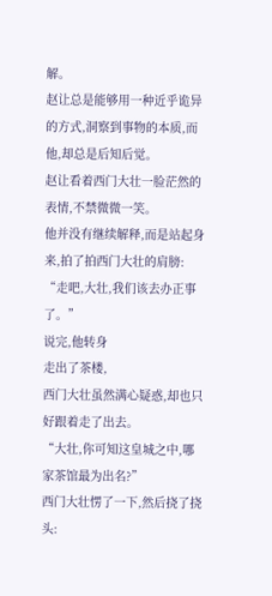解。
赵让总是能够用一种近乎诡异的方式,洞察到事物的本质,而他,却总是后知后觉。
赵让看着西门大壮一脸茫然的表情,不禁微微一笑。
他并没有继续解释,而是站起身来,拍了拍西门大壮的肩膀:
“走吧,大壮,我们该去办正事了。”
说完,他转身
走出了茶楼,
西门大壮虽然满心疑惑,却也只好跟着走了出去。
“大壮,你可知这皇城之中,哪家茶馆最为出名?”
西门大壮愣了一下,然后挠了挠头: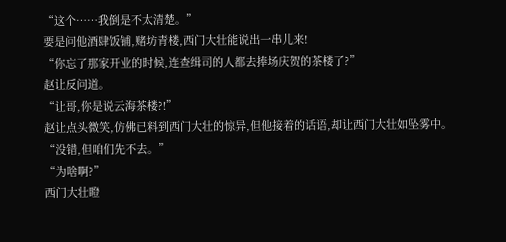“这个……我倒是不太清楚。”
要是问他酒肆饭铺,赌坊青楼,西门大壮能说出一串儿来!
“你忘了那家开业的时候,连查缉司的人都去捧场庆贺的茶楼了?”
赵让反问道。
“让哥,你是说云海茶楼?!”
赵让点头微笑,仿佛已料到西门大壮的惊异,但他接着的话语,却让西门大壮如坠雾中。
“没错,但咱们先不去。”
“为啥啊?”
西门大壮瞪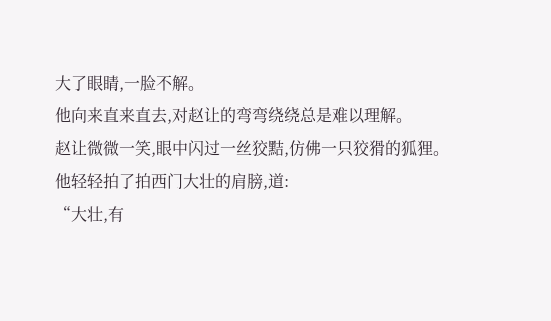大了眼睛,一脸不解。
他向来直来直去,对赵让的弯弯绕绕总是难以理解。
赵让微微一笑,眼中闪过一丝狡黠,仿佛一只狡猾的狐狸。他轻轻拍了拍西门大壮的肩膀,道:
“大壮,有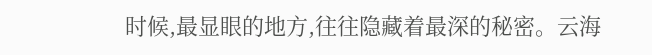时候,最显眼的地方,往往隐藏着最深的秘密。云海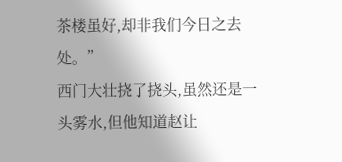茶楼虽好,却非我们今日之去处。”
西门大壮挠了挠头,虽然还是一头雾水,但他知道赵让